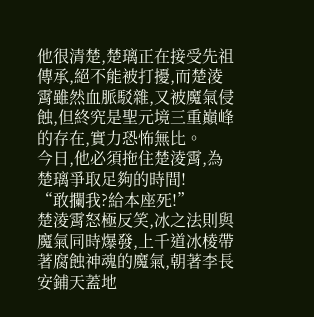他很清楚,楚璃正在接受先祖傳承,絕不能被打擾,而楚淩霄雖然血脈駁雜,又被魔氣侵蝕,但終究是聖元境三重巔峰的存在,實力恐怖無比。
今日,他必須拖住楚淩霄,為楚璃爭取足夠的時間!
“敢攔我?給本座死!”
楚淩霄怒極反笑,冰之法則與魔氣同時爆發,上千道冰棱帶著腐蝕神魂的魔氣,朝著李長安鋪天蓋地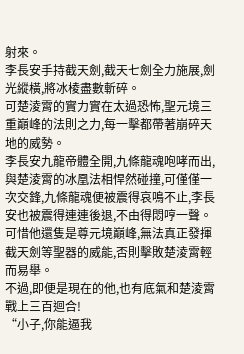射來。
李長安手持截天劍,截天七劍全力施展,劍光縱橫,將冰棱盡數斬碎。
可楚淩霄的實力實在太過恐怖,聖元境三重巔峰的法則之力,每一擊都帶著崩碎天地的威勢。
李長安九龍帝體全開,九條龍魂咆哮而出,與楚淩霄的冰凰法相悍然碰撞,可僅僅一次交鋒,九條龍魂便被震得哀鳴不止,李長安也被震得連連後退,不由得悶哼一聲。
可惜他還隻是尊元境巔峰,無法真正發揮截天劍等聖器的威能,否則擊敗楚淩霄輕而易舉。
不過,即便是現在的他,也有底氣和楚淩霄戰上三百迴合!
“小子,你能逼我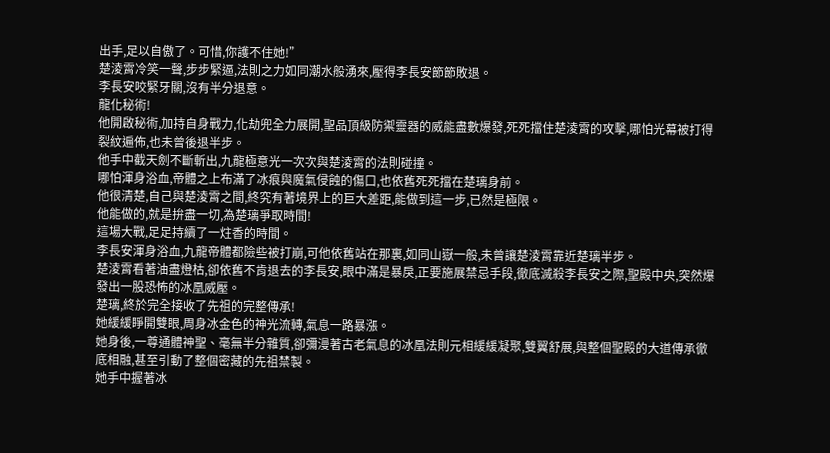出手,足以自傲了。可惜,你護不住她!”
楚淩霄冷笑一聲,步步緊逼,法則之力如同潮水般湧來,壓得李長安節節敗退。
李長安咬緊牙關,沒有半分退意。
龍化秘術!
他開啟秘術,加持自身戰力,化劫兜全力展開,聖品頂級防禦靈器的威能盡數爆發,死死擋住楚淩霄的攻擊,哪怕光幕被打得裂紋遍佈,也未曾後退半步。
他手中截天劍不斷斬出,九龍極意光一次次與楚淩霄的法則碰撞。
哪怕渾身浴血,帝體之上布滿了冰痕與魔氣侵蝕的傷口,也依舊死死擋在楚璃身前。
他很清楚,自己與楚淩霄之間,終究有著境界上的巨大差距,能做到這一步,已然是極限。
他能做的,就是拚盡一切,為楚璃爭取時間!
這場大戰,足足持續了一炷香的時間。
李長安渾身浴血,九龍帝體都險些被打崩,可他依舊站在那裏,如同山嶽一般,未曾讓楚淩霄靠近楚璃半步。
楚淩霄看著油盡燈枯,卻依舊不肯退去的李長安,眼中滿是暴戾,正要施展禁忌手段,徹底滅殺李長安之際,聖殿中央,突然爆發出一股恐怖的冰凰威壓。
楚璃,終於完全接收了先祖的完整傳承!
她緩緩睜開雙眼,周身冰金色的神光流轉,氣息一路暴漲。
她身後,一尊通體神聖、毫無半分雜質,卻彌漫著古老氣息的冰凰法則元相緩緩凝聚,雙翼舒展,與整個聖殿的大道傳承徹底相融,甚至引動了整個密藏的先祖禁製。
她手中握著冰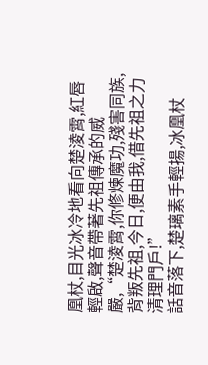凰杖,目光冰冷地看向楚淩霄,紅唇輕啟,聲音帶著先祖傳承的威嚴,“楚淩霄,你修煉魔功,殘害同族,背叛先祖,今日,便由我,借先祖之力清理門戶!”
話音落下,楚璃素手輕揚,冰凰杖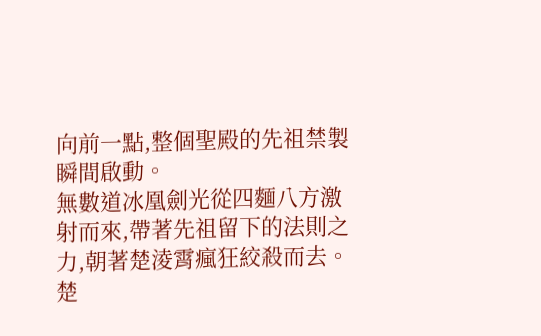向前一點,整個聖殿的先祖禁製瞬間啟動。
無數道冰凰劍光從四麵八方激射而來,帶著先祖留下的法則之力,朝著楚淩霄瘋狂絞殺而去。
楚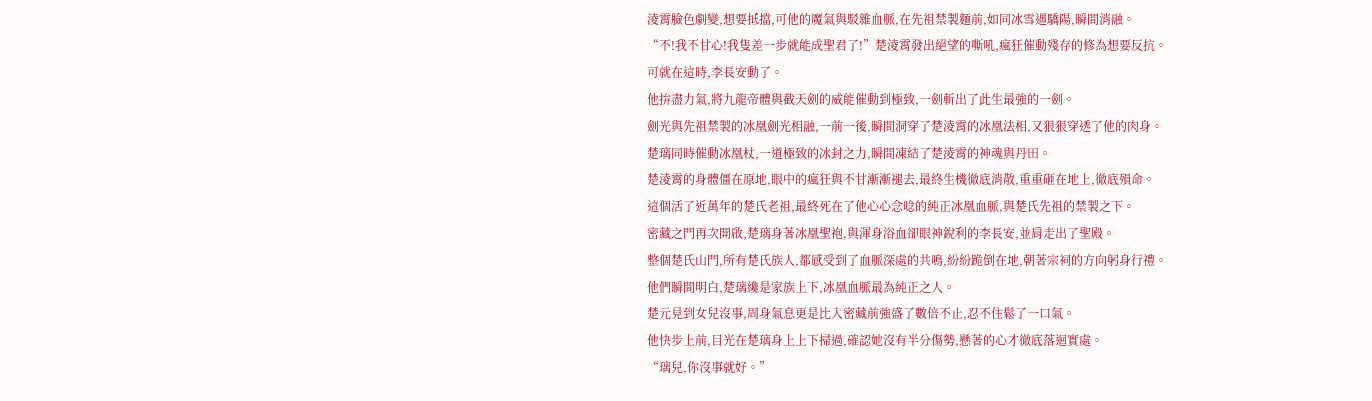淩霄臉色劇變,想要抵擋,可他的魔氣與駁雜血脈,在先祖禁製麵前,如同冰雪遇驕陽,瞬間消融。
“不!我不甘心!我隻差一步就能成聖君了!”楚淩霄發出絕望的嘶吼,瘋狂催動殘存的修為想要反抗。
可就在這時,李長安動了。
他拚盡力氣,將九龍帝體與截天劍的威能催動到極致,一劍斬出了此生最強的一劍。
劍光與先祖禁製的冰凰劍光相融,一前一後,瞬間洞穿了楚淩霄的冰凰法相,又狠狠穿透了他的肉身。
楚璃同時催動冰凰杖,一道極致的冰封之力,瞬間凍結了楚淩霄的神魂與丹田。
楚淩霄的身體僵在原地,眼中的瘋狂與不甘漸漸褪去,最終生機徹底消散,重重砸在地上,徹底殞命。
這個活了近萬年的楚氏老祖,最終死在了他心心念唸的純正冰凰血脈,與楚氏先祖的禁製之下。
密藏之門再次開啟,楚璃身著冰凰聖袍,與渾身浴血卻眼神銳利的李長安,並肩走出了聖殿。
整個楚氏山門,所有楚氏族人,都感受到了血脈深處的共鳴,紛紛跪倒在地,朝著宗祠的方向躬身行禮。
他們瞬間明白,楚璃纔是家族上下,冰凰血脈最為純正之人。
楚元見到女兒沒事,周身氣息更是比入密藏前強盛了數倍不止,忍不住鬆了一口氣。
他快步上前,目光在楚璃身上上下掃過,確認她沒有半分傷勢,懸著的心才徹底落迴實處。
“璃兒,你沒事就好。”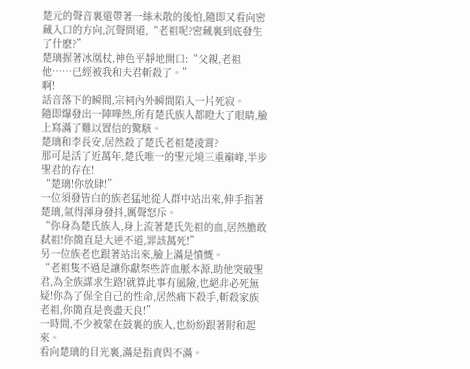楚元的聲音裏還帶著一絲未散的後怕,隨即又看向密藏入口的方向,沉聲問道,“老祖呢?密藏裏到底發生了什麽?”
楚璃握著冰凰杖,神色平靜地開口:“父親,老祖他……已經被我和夫君斬殺了。”
啊!
話音落下的瞬間,宗祠內外瞬間陷入一片死寂。
隨即爆發出一陣嘩然,所有楚氏族人都瞪大了眼睛,臉上寫滿了難以置信的驚駭。
楚璃和李長安,居然殺了楚氏老祖楚淩霄?
那可是活了近萬年,楚氏唯一的聖元境三重巔峰,半步聖君的存在!
“楚璃!你放肆!”
一位須發皆白的族老猛地從人群中站出來,伸手指著楚璃,氣得渾身發抖,厲聲怒斥。
“你身為楚氏族人,身上流著楚氏先祖的血,居然膽敢弑祖!你簡直是大逆不道,罪該萬死!”
另一位族老也跟著站出來,臉上滿是憤慨。
“老祖隻不過是讓你獻祭些許血脈本源,助他突破聖君,為全族謀求生路!就算此事有風險,也絕非必死無疑!你為了保全自己的性命,居然痛下殺手,斬殺家族老祖,你簡直是喪盡天良!”
一時間,不少被蒙在鼓裏的族人,也紛紛跟著附和起來。
看向楚璃的目光裏,滿是指責與不滿。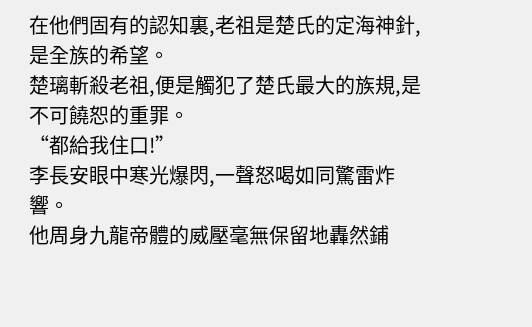在他們固有的認知裏,老祖是楚氏的定海神針,是全族的希望。
楚璃斬殺老祖,便是觸犯了楚氏最大的族規,是不可饒恕的重罪。
“都給我住口!”
李長安眼中寒光爆閃,一聲怒喝如同驚雷炸響。
他周身九龍帝體的威壓毫無保留地轟然鋪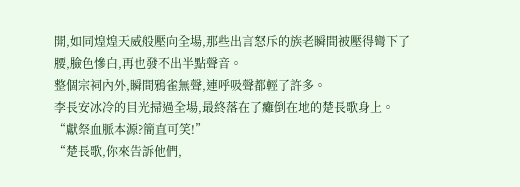開,如同煌煌天威般壓向全場,那些出言怒斥的族老瞬間被壓得彎下了腰,臉色慘白,再也發不出半點聲音。
整個宗祠內外,瞬間鴉雀無聲,連呼吸聲都輕了許多。
李長安冰冷的目光掃過全場,最終落在了癱倒在地的楚長歌身上。
“獻祭血脈本源?簡直可笑!”
“楚長歌,你來告訴他們,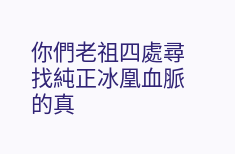你們老祖四處尋找純正冰凰血脈的真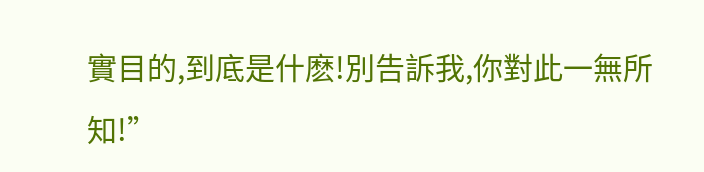實目的,到底是什麽!別告訴我,你對此一無所知!”